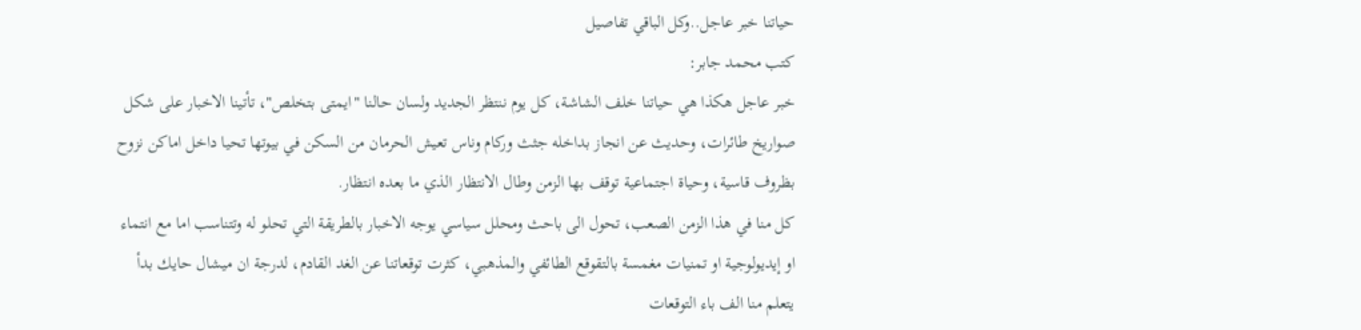حياتنا خبر عاجل..وكل الباقي تفاصيل
كتب محمد جابر:
خبر عاجل هكذا هي حياتنا خلف الشاشة، كل يوم ننتظر الجديد ولسان حالنا "ايمتى بتخلص"، تأتينا الاخبار على شكل صواريخ طائرات، وحديث عن انجاز بداخله جثث وركام وناس تعيش الحرمان من السكن في بيوتها تحيا داخل اماكن نزوح بظروف قاسية، وحياة اجتماعية توقف بها الزمن وطال الانتظار الذي ما بعده انتظار.
كل منا في هذا الزمن الصعب، تحول الى باحث ومحلل سياسي يوجه الاخبار بالطريقة التي تحلو له وتتناسب اما مع انتماء او إيديولوجية او تمنيات مغمسة بالتقوقع الطائفي والمذهبي، كثرت توقعاتنا عن الغد القادم، لدرجة ان ميشال حايك بدأ يتعلم منا الف باء التوقعات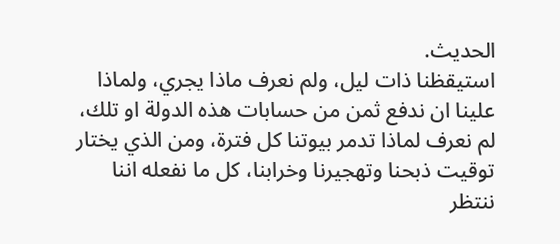الحديث.
استيقظنا ذات ليل، ولم نعرف ماذا يجري، ولماذا علينا ان ندفع ثمن من حسابات هذه الدولة او تلك، لم نعرف لماذا تدمر بيوتنا كل فترة، ومن الذي يختار توقيت ذبحنا وتهجيرنا وخرابنا، كل ما نفعله اننا ننتظر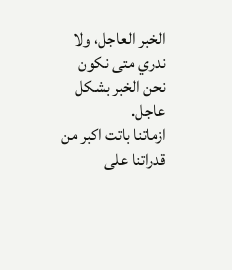الخبر العاجل، ولا ندري متى نكون نحن الخبر بشكل عاجل.
ازماتنا باتت اكبر من قدراتنا على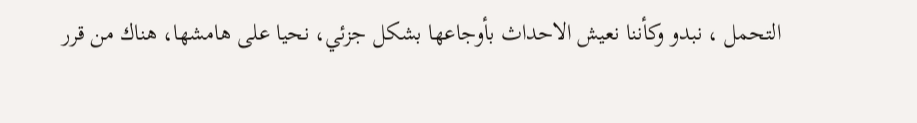التحمل ، نبدو وكأننا نعيش الاحداث بأوجاعها بشكل جزئي، نحيا على هامشها، هناك من قرر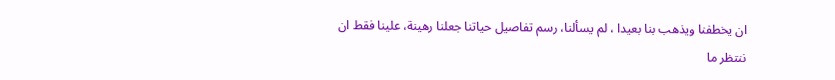ان يخطفنا ويذهب بنا بعيدا ، لم يسألنا، رسم تفاصيل حياتنا جعلنا رهينة، علينا فقط ان ننتظر ما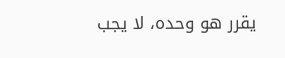يقرر هو وحده، لا يجب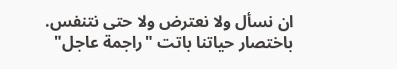ان نسأل ولا نعترض ولا حتى نتنفس.
باختصار حياتنا باتت "راجمة عاجل"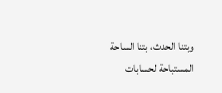وبتنا الحدث، بتنا الساحة المستباحة لحسابات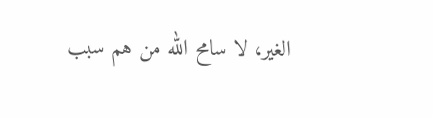الغير، لا سامح الله من هم سبب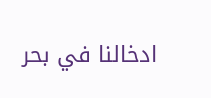ادخالنا في بحر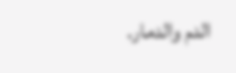الدم والدمار.